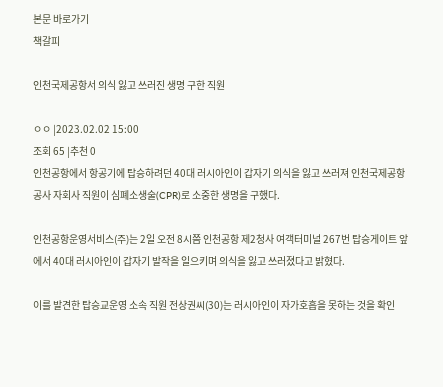본문 바로가기
책갈피

인천국제공항서 의식 잃고 쓰러진 생명 구한 직원

ㅇㅇ |2023.02.02 15:00
조회 65 |추천 0
인천공항에서 항공기에 탑승하려던 40대 러시아인이 갑자기 의식을 잃고 쓰러져 인천국제공항공사 자회사 직원이 심폐소생술(CPR)로 소중한 생명을 구했다.

인천공항운영서비스(주)는 2일 오전 8시쯤 인천공항 제2청사 여객터미널 267번 탑승게이트 앞에서 40대 러시아인이 갑자기 발작을 일으키며 의식을 잃고 쓰러졌다고 밝혔다.

이를 발견한 탑승교운영 소속 직원 전상권씨(30)는 러시아인이 자가호흡을 못하는 것을 확인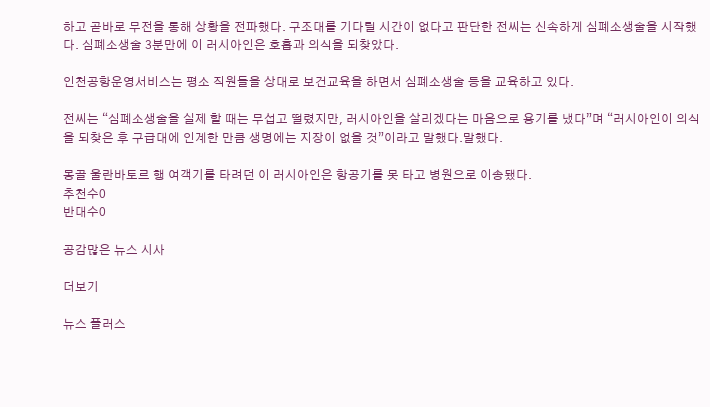하고 곧바로 무전을 통해 상황을 전파했다. 구조대를 기다릴 시간이 없다고 판단한 전씨는 신속하게 심폐소생술을 시작했다. 심폐소생술 3분만에 이 러시아인은 호흡과 의식을 되찾았다.

인천공항운영서비스는 평소 직원들을 상대로 보건교육을 하면서 심폐소생술 등을 교육하고 있다.

전씨는 “심폐소생술을 실제 할 때는 무섭고 떨렸지만, 러시아인을 살리겠다는 마음으로 용기를 냈다”며 “러시아인이 의식을 되찾은 후 구급대에 인계한 만큼 생명에는 지장이 없을 것”이라고 말했다.말했다.

몽골 울란바토르 행 여객기를 타려던 이 러시아인은 항공기를 못 타고 병원으로 이송됐다.
추천수0
반대수0

공감많은 뉴스 시사

더보기

뉴스 플러스